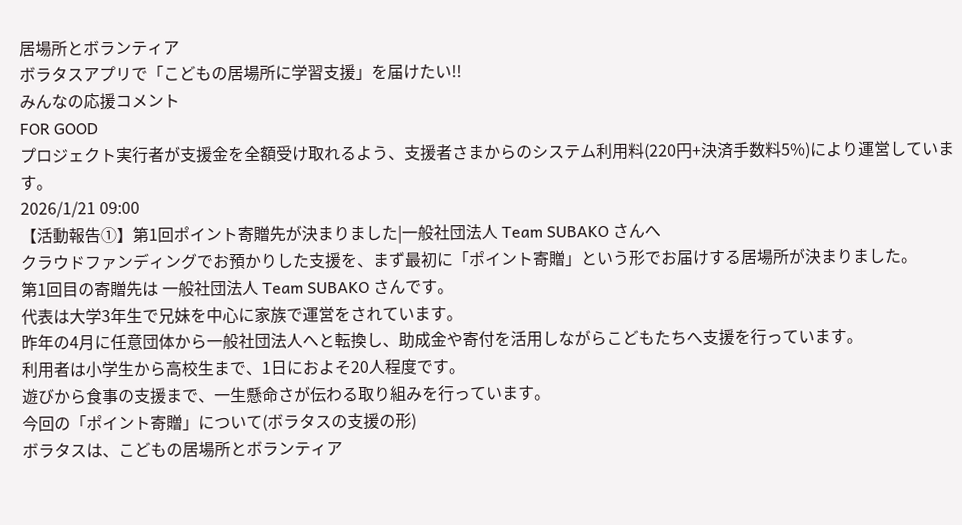居場所とボランティア
ボラタスアプリで「こどもの居場所に学習支援」を届けたい!!
みんなの応援コメント
FOR GOOD
プロジェクト実行者が支援金を全額受け取れるよう、支援者さまからのシステム利用料(220円+決済手数料5%)により運営しています。
2026/1/21 09:00
【活動報告①】第1回ポイント寄贈先が決まりました|一般社団法人 Team SUBAKO さんへ
クラウドファンディングでお預かりした支援を、まず最初に「ポイント寄贈」という形でお届けする居場所が決まりました。
第1回目の寄贈先は 一般社団法人 Team SUBAKO さんです。
代表は大学3年生で兄妹を中心に家族で運営をされています。
昨年の4月に任意団体から一般社団法人へと転換し、助成金や寄付を活用しながらこどもたちへ支援を行っています。
利用者は小学生から高校生まで、1日におよそ20人程度です。
遊びから食事の支援まで、一生懸命さが伝わる取り組みを行っています。
今回の「ポイント寄贈」について(ボラタスの支援の形)
ボラタスは、こどもの居場所とボランティア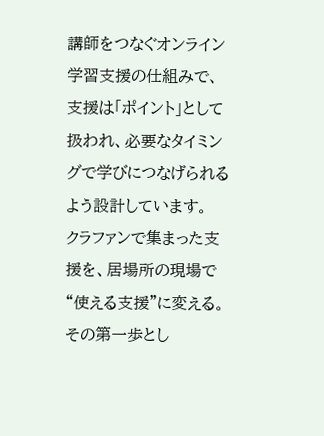講師をつなぐオンライン学習支援の仕組みで、支援は「ポイント」として扱われ、必要なタイミングで学びにつなげられるよう設計しています。
クラファンで集まった支援を、居場所の現場で“使える支援”に変える。
その第一歩とし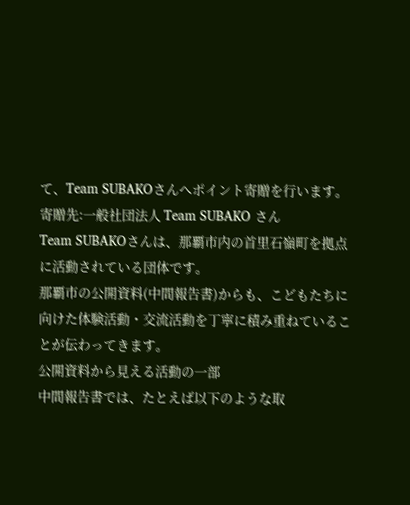て、Team SUBAKOさんへポイント寄贈を行います。
寄贈先:一般社団法人 Team SUBAKO さん
Team SUBAKOさんは、那覇市内の首里石嶺町を拠点に活動されている団体です。
那覇市の公開資料(中間報告書)からも、こどもたちに向けた体験活動・交流活動を丁寧に積み重ねていることが伝わってきます。
公開資料から見える活動の一部
中間報告書では、たとえば以下のような取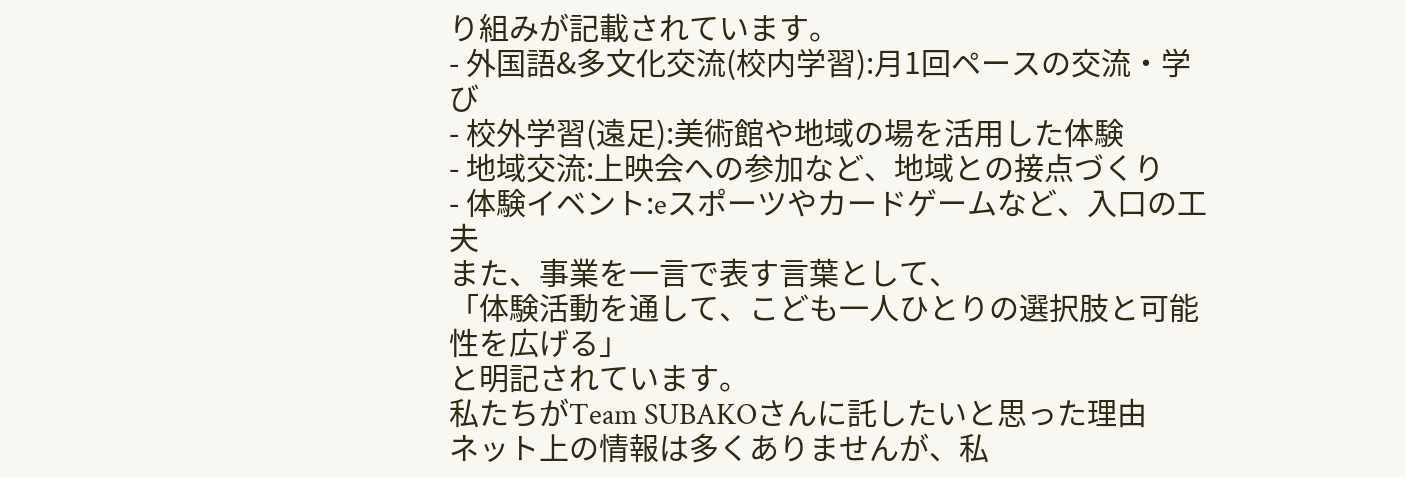り組みが記載されています。
- 外国語&多文化交流(校内学習):月1回ペースの交流・学び
- 校外学習(遠足):美術館や地域の場を活用した体験
- 地域交流:上映会への参加など、地域との接点づくり
- 体験イベント:eスポーツやカードゲームなど、入口の工夫
また、事業を一言で表す言葉として、
「体験活動を通して、こども一人ひとりの選択肢と可能性を広げる」
と明記されています。
私たちがTeam SUBAKOさんに託したいと思った理由
ネット上の情報は多くありませんが、私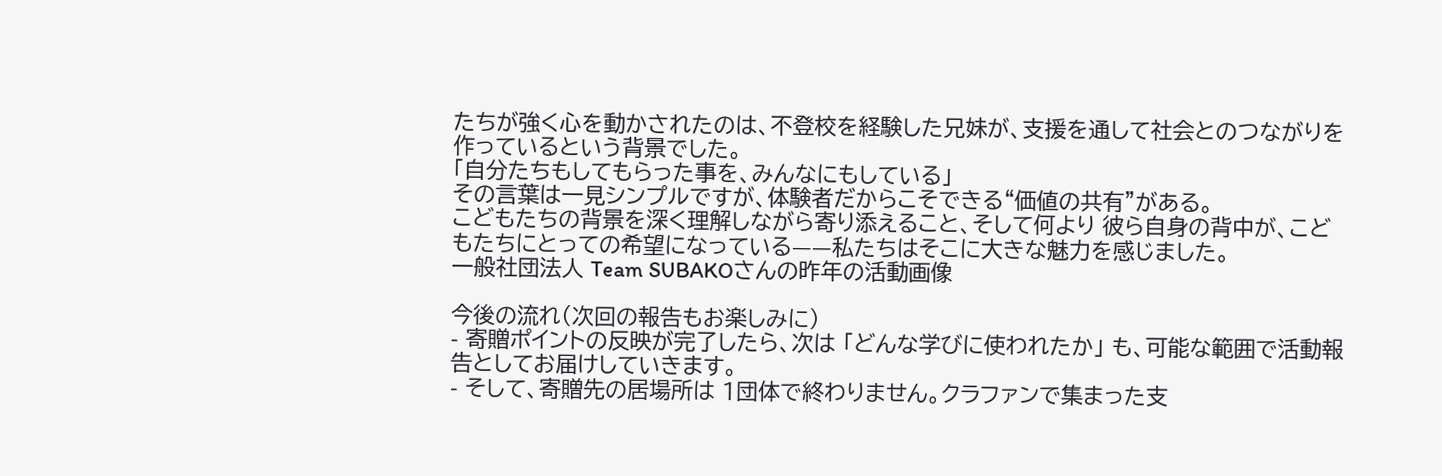たちが強く心を動かされたのは、不登校を経験した兄妹が、支援を通して社会とのつながりを作っているという背景でした。
「自分たちもしてもらった事を、みんなにもしている」
その言葉は一見シンプルですが、体験者だからこそできる“価値の共有”がある。
こどもたちの背景を深く理解しながら寄り添えること、そして何より 彼ら自身の背中が、こどもたちにとっての希望になっている——私たちはそこに大きな魅力を感じました。
一般社団法人 Team SUBAKOさんの昨年の活動画像

今後の流れ(次回の報告もお楽しみに)
- 寄贈ポイントの反映が完了したら、次は 「どんな学びに使われたか」 も、可能な範囲で活動報告としてお届けしていきます。
- そして、寄贈先の居場所は 1団体で終わりません。クラファンで集まった支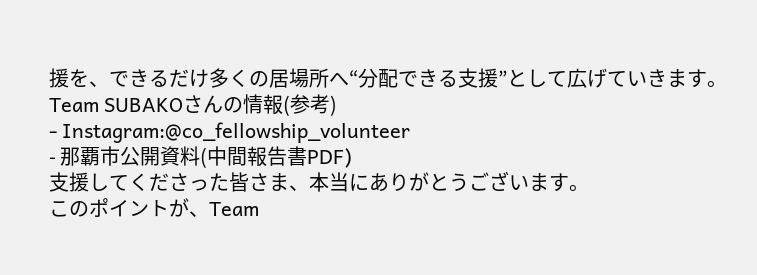援を、できるだけ多くの居場所へ“分配できる支援”として広げていきます。
Team SUBAKOさんの情報(参考)
- Instagram:@co_fellowship_volunteer
- 那覇市公開資料(中間報告書PDF)
支援してくださった皆さま、本当にありがとうございます。
このポイントが、Team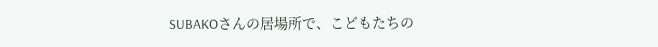SUBAKOさんの居場所で、こどもたちの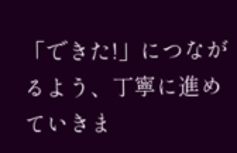「できた!」につながるよう、丁寧に進めていきま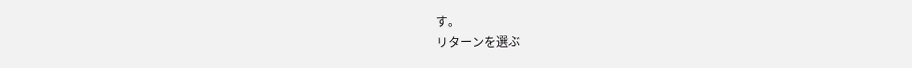す。
リターンを選ぶ